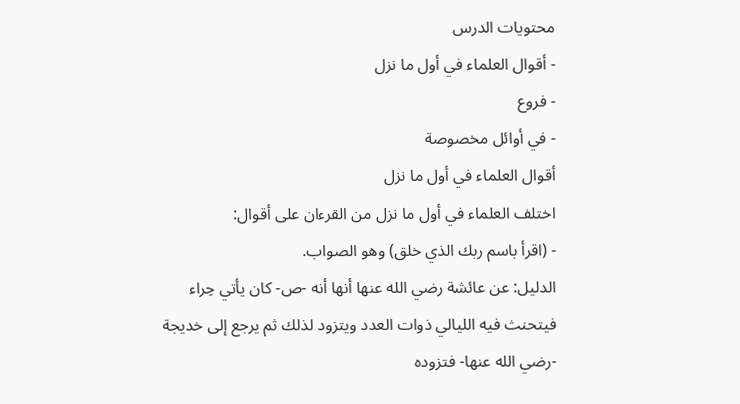محتويات الدرس
- أقوال العلماء في أول ما نزل
- فروع
- في أوائل مخصوصة
أقوال العلماء في أول ما نزل
اختلف العلماء في أول ما نزل من القرءان على أقوال:
- (اقرأ باسم ربك الذي خلق) وهو الصواب.
الدليل: عن عائشة رضي الله عنها أنها أنه -ص- كان يأتي حِراء فيتحنث فيه الليالي ذوات العدد ويتزود لذلك ثم يرجع إلى خديجة -رضي الله عنها- فتزوده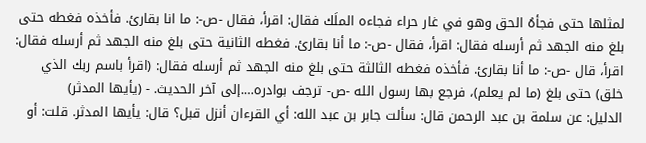لمثلها حتى فجأهُ الحق وهو في غار حراء فجاءه الملَك فقال: اقرأ، فقال -ص-: ما انا بقارئ. فأخذه فغطه حتى بلغ منه الجهد ثم أرسله فقال: اقرأ، فقال -ص-: ما أنا بقارئ. فغطه الثانية حتى بلغ منه الجهد ثم أرسله فقال: اقرأ، قال -ص-: ما أنا بقارئ. فأخذه فغطه الثالثة حتى بلغ منه الجهد ثم أرسله فقال: (اقرأ باسم ربك الذي خلق) حتى بلغ (ما لم يعلم)، فرجع بها رسول الله -ص- ترجف بوادره….إلى آخر الحديث. - (يأيها المدثر)
الدليل: عن سلمة بن عبد الرحمن قال: سألت جابر بن عبد الله: أي القرءان أنزل قبل؟ قال: يأيها المدثر. قلت: أو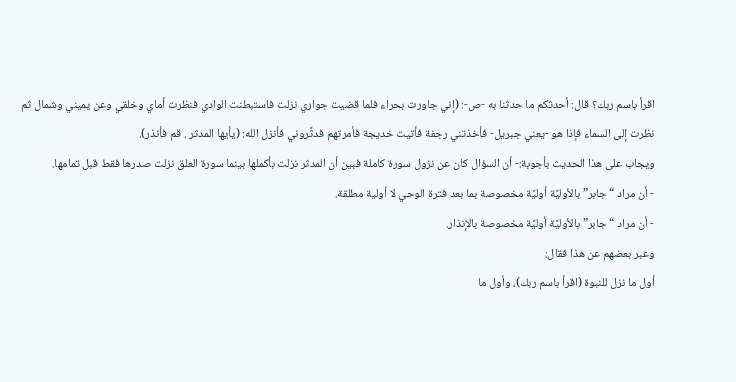اقرأ باسم ربك؟ قال: أحدثكم ما حدثنا به -ص-: (إني جاورت بحراء فلما قضيت جواري نزلت فاستبطنت الوادي فنظرت أماي وخلقي وعن يميني وشمال ثم نظرت إلى السماء فإذا هو -يعني جبريل- فأخذتني رجفة فأتيت خديجة فأمرتهم فدثَّروني فأنزل الله: (يأيها المدثر . قم فأنذر).
ويجاب على هذا الحديث بأجوبة:- أن السؤال كان عن نزول سورة كاملة فبين أن المدثر نزلت بأكملها بينما سورة العلق نزلت صدرها فقط قبل تمامها.
- أن مراد “جابر” بالأوليَّة أوليَّة مخصوصة بما بعد فترة الوحي لا أولية مطلقة.
- أن مراد “جابر” بالأوليَّة أوليَّة مخصوصة بالإنذار.
وعبر بعضهم عن هذا فقال:
أول ما نزل للنبوة (اقرأ باسم ربك)، وأول ما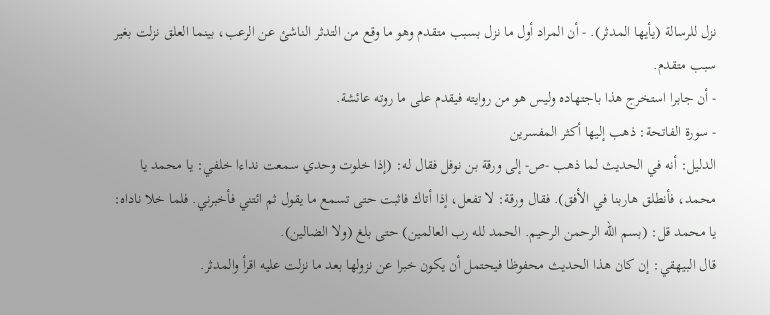نزل للرسالة (يأيها المدثر). - أن المراد أول ما نزل بسبب متقدم وهو ما وقع من التدثر الناشئ عن الرعب، بينما العلق نزلت بغير سبب متقدم.
- أن جابرا استخرج هذا باجتهاده وليس هو من روايته فيقدم على ما روته عائشة.
- سورة الفاتحة: ذهب إليها أكثر المفسرين
الدليل: أنه في الحديث لما ذهب -ص- إلى ورقة بن نوفل فقال له: (إذا خلوت وحدي سمعت نداءا خلفي: يا محمد يا محمد، فأنطلق هاربنا في الأفق). فقال ورقة: لا تفعل، إذا أتاك فاثبت حتى تسمع ما يقول ثم ائتني فأخبرني. فلما خلا ناداه: يا محمد قل: (بسم الله الرحمن الرحيم. الحمد لله رب العالمين) حتى بلغ (ولا الضالين).
قال البيهقي: إن كان هذا الحديث محفوظا فيحتمل أن يكون خبرا عن نزولها بعد ما نزلت عليه اقرأ والمدثر.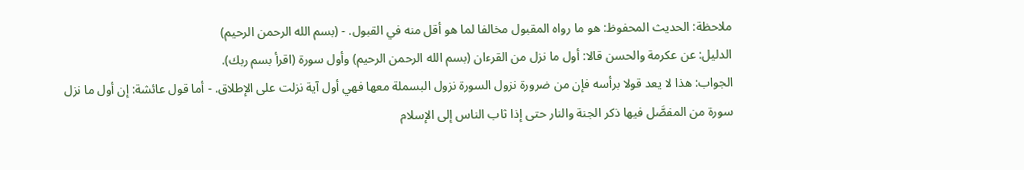ملاحظة: الحديث المحفوظ: هو ما رواه المقبول مخالفا لما هو أقل منه في القبول. - (بسم الله الرحمن الرحيم)
الدليل: عن عكرمة والحسن قالا: أول ما نزل من القرءان (بسم الله الرحمن الرحيم) وأول سورة (اقرأ بسم ربك).
الجواب: هذا لا يعد قولا برأسه فإن من ضرورة نزول السورة نزول البسملة معها فهي أول آية نزلت على الإطلاق. - أما قول عائشة: إن أول ما نزل سورة من المفصَّل فيها ذكر الجنة والنار حتى إذا ثاب الناس إلى الإسلام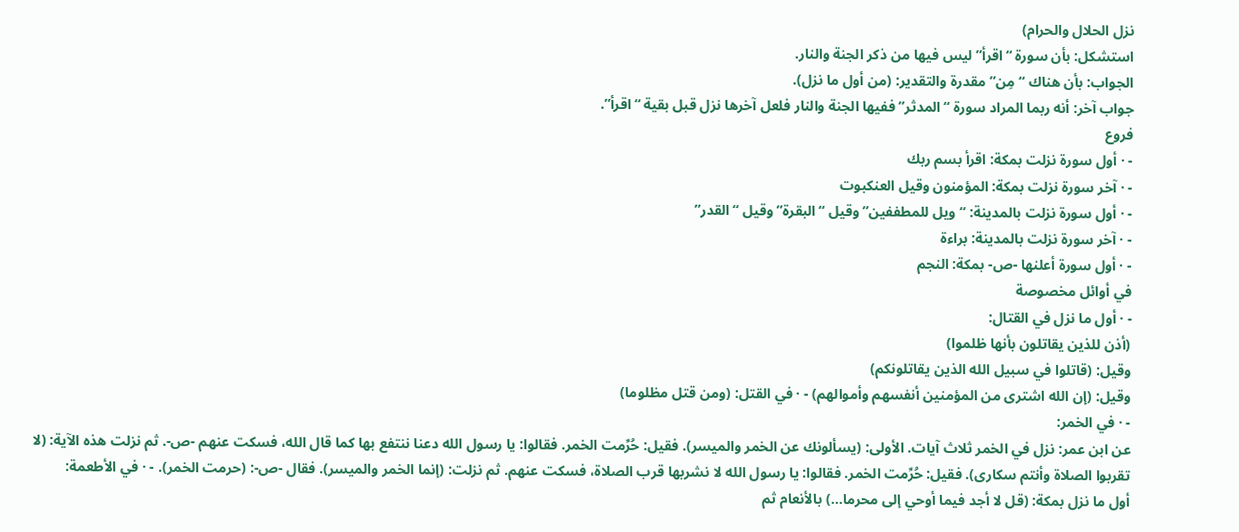نزل الحلال والحرام)
استشكل: بأن سورة “اقرأ” ليس فيها من ذكر الجنة والنار.
الجواب: بأن هناك “مِن” مقدرة والتقدير: (من أول ما نزل).
جواب آخر: أنه ربما المراد سورة “المدثر” ففيها الجنة والنار فلعل آخرها نزل قبل بقية “اقرأ”.
فروع
- · أول سورة نزلت بمكة: اقرأ بسم ربك
- · آخر سورة نزلت بمكة: المؤمنون وقيل العنكبوت
- · أول سورة نزلت بالمدينة: “ويل للمطففين” وقيل “البقرة” وقيل “القدر”
- · آخر سورة نزلت بالمدينة: براءة
- · أول سورة أعلنها -ص- بمكة: النجم
في أوائل مخصوصة
- · أول ما نزل في القتال:
(أذن للذين يقاتلون بأنها ظلموا)
وقيل: (قاتلوا في سبيل الله الذين يقاتلونكم)
وقيل: (إن الله اشترى من المؤمنين أنفسهم وأموالهم) - · في القتل: (ومن قتل مظلوما)
- · في الخمر:
عن ابن عمر: نزل في الخمر ثلاث آيات. الأولى: (يسألونك عن الخمر والميسر). فقيل: حُرِّمت الخمر. فقالوا: يا رسول الله دعنا ننتفع بها كما قال الله، فسكت عنهم -ص-. ثم نزلت هذه الآية: (لا تقربوا الصلاة وأنتم سكارى). فقيل: حُرِّمت الخمر. فقالوا: يا رسول الله لا نشربها قرب الصلاة، فسكت عنهم. ثم نزلت: (إنما الخمر والميسر). فقال -ص-: (حرمت الخمر). - · في الأطعمة:
أول ما نزل بمكة: (قل لا أجد فيما أوحي إلى محرما…) بالأنعام ثم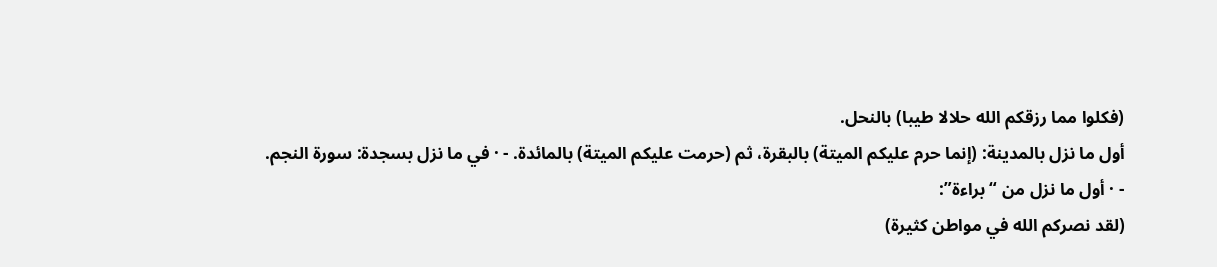(فكلوا مما رزقكم الله حلالا طيبا) بالنحل.
أول ما نزل بالمدينة: (إنما حرم عليكم الميتة) بالبقرة، ثم (حرمت عليكم الميتة) بالمائدة. - · في ما نزل بسجدة: سورة النجم.
- · أول ما نزل من “براءة”:
(لقد نصركم الله في مواطن كثيرة)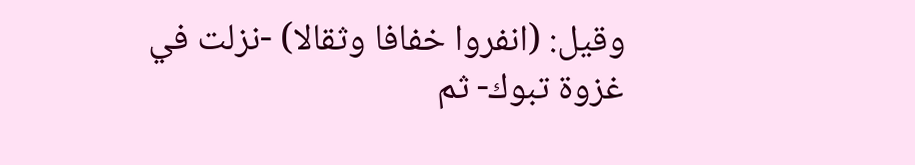وقيل: (انفروا خفافا وثقالا) -نزلت في غزوة تبوك- ثم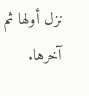نزل أولها ثم آخرها.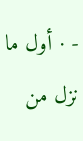- · أول ما نزل من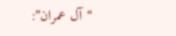“آل عمران”: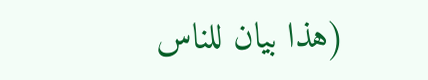(هذا بيان للناس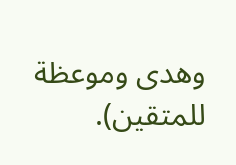وهدى وموعظة للمتقين).